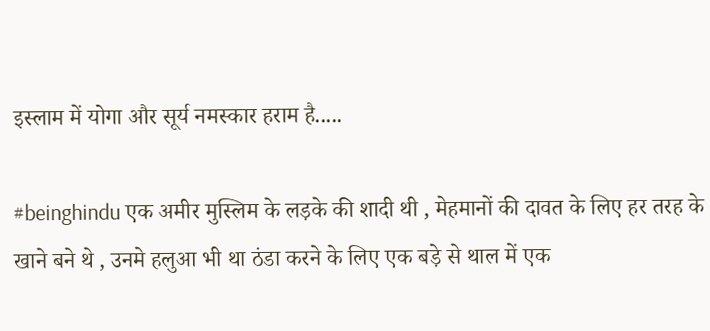इस्लाम में योगा और सूर्य नमस्कार हराम है.....

#beinghindu एक अमीर मुस्लिम के लड़के की शादी थी , मेहमानों की दावत के लिए हर तरह के खाने बने थे , उनमे हलुआ भी था ठंडा करने के लिए एक बड़े से थाल में एक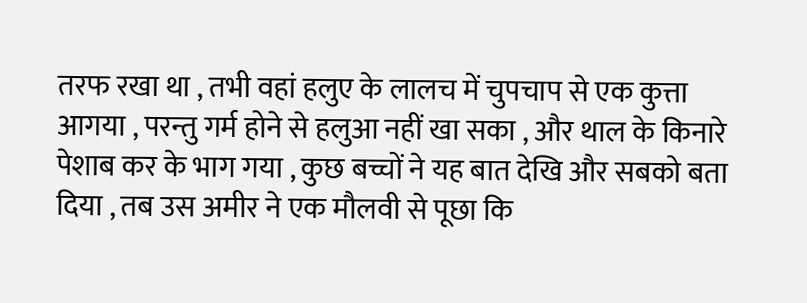तरफ रखा था , तभी वहां हलुए के लालच में चुपचाप से एक कुत्ता आगया , परन्तु गर्म होने से हलुआ नहीं खा सका , और थाल के किनारे पेशाब कर के भाग गया , कुछ बच्चों ने यह बात देखि और सबको बता दिया , तब उस अमीर ने एक मौलवी से पूछा कि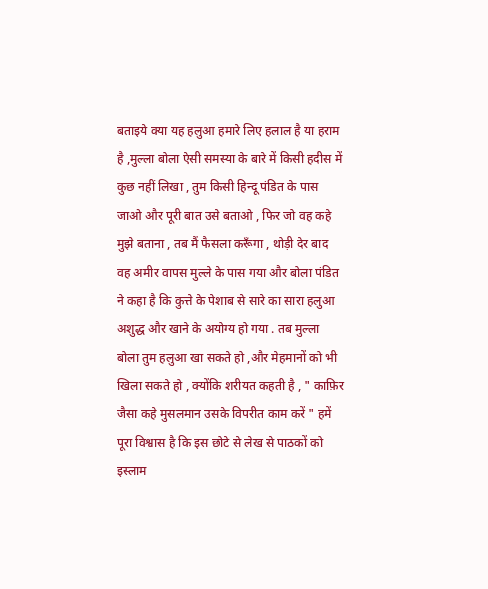बताइये क्या यह हलुआ हमारे लिए हलाल है या हराम है ,मुल्ला बोला ऐसी समस्या के बारे में किसी हदीस में कुछ नहीं लिखा , तुम किसी हिन्दू पंडित के पास जाओ और पूरी बात उसे बताओ , फिर जो वह कहे मुझे बताना , तब मैं फैसला करूँगा , थोड़ी देर बाद वह अमीर वापस मुल्ले के पास गया और बोला पंडित ने कहा है कि कुत्ते के पेशाब से सारे का सारा हलुआ अशुद्ध और खाने के अयोग्य हो गया . तब मुल्ला बोला तुम हलुआ खा सकते हो ,और मेहमानों को भी खिला सकते हो , क्योंकि शरीयत कहती है , " काफ़िर जैसा कहे मुसलमान उसके विपरीत काम करें " हमें पूरा विश्वास है कि इस छोटे से लेख से पाठकों को इस्लाम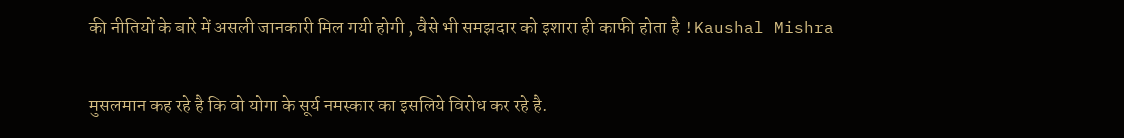की नीतियों के बारे में असली जानकारी मिल गयी होगी , वैसे भी समझदार को इशारा ही काफी होता है !Kaushal Mishra

मुसलमान कह रहे है कि वो योगा के सूर्य नमस्कार का इसलिये विरोध कर रहे है.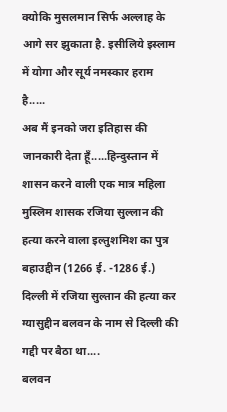क्योकि मुसलमान सिर्फ अल्लाह के आगे सर झुकाता है. इसीलिये इस्लाम में योगा और सूर्य नमस्कार हराम है.....
अब मैं इनको जरा इतिहास की जानकारी देता हूँ.....हिन्दुस्तान में शासन करने वाली एक मात्र महिला मुस्लिम शासक रजिया सुल्लान की हत्या करने वाला इल्तुशमिश का पुत्र बहाउद्दीन (1266 ई. -1286 ई.) दिल्ली में रजिया सुल्तान की हत्या कर ग्यासुद्दीन बलवन के नाम से दिल्ली की गद्दी पर बैठा था....
बलवन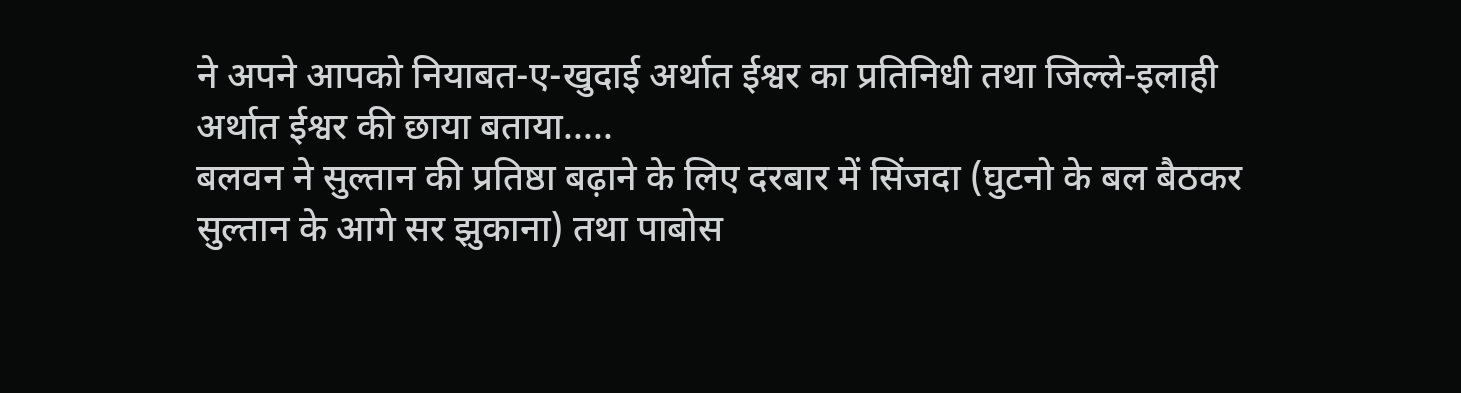ने अपने आपको नियाबत-ए-खुदाई अर्थात ईश्वर का प्रतिनिधी तथा जिल्ले-इलाही अर्थात ईश्वर की छाया बताया.....
बलवन ने सुल्तान की प्रतिष्ठा बढ़ाने के लिए दरबार में सिंजदा (घुटनो के बल बैठकर सुल्तान के आगे सर झुकाना) तथा पाबोस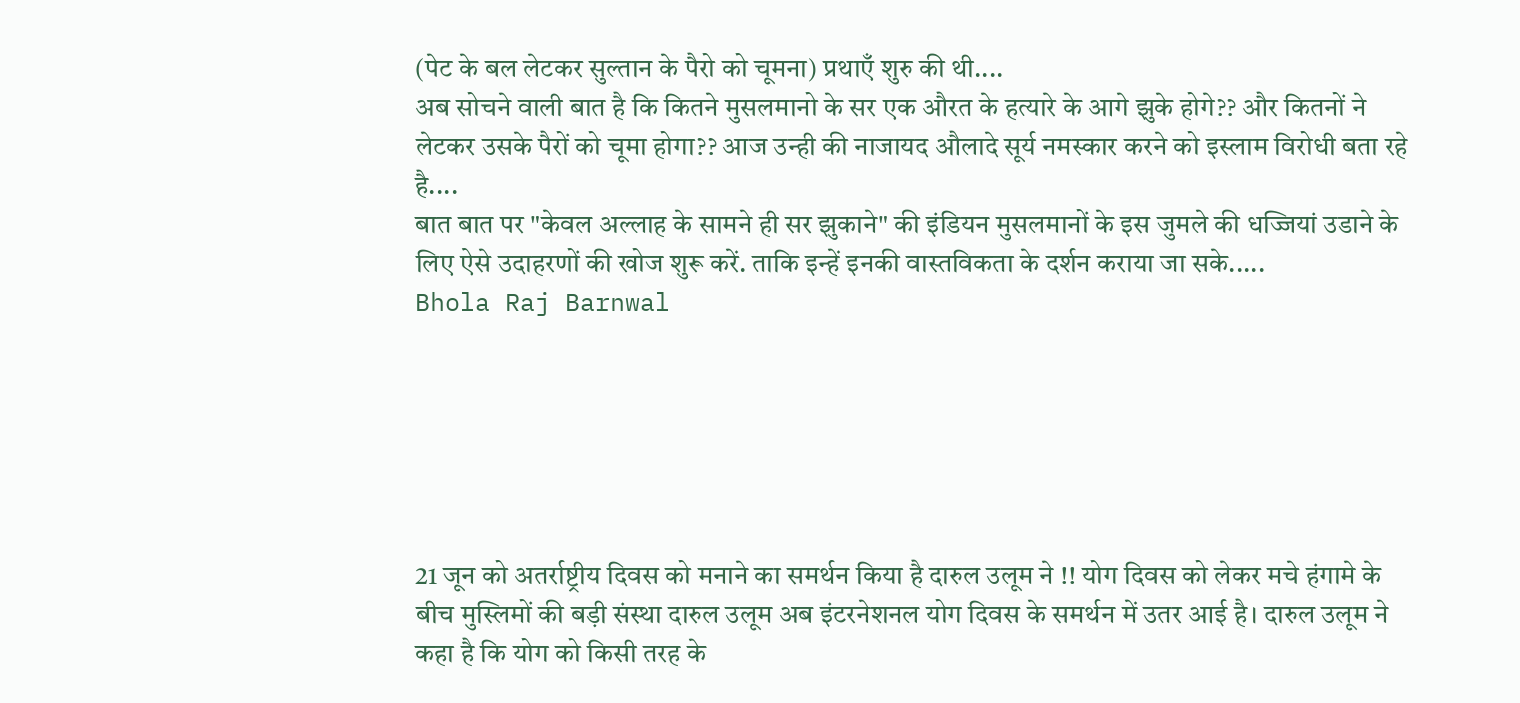(पेट के बल लेटकर सुल्तान के पैरो को चूमना) प्रथाएँ शुरु की थी....
अब सोचने वाली बात है कि कितने मुसलमानो के सर एक औरत के हत्यारे के आगे झुके होगे?? और कितनों ने लेटकर उसके पैरों को चूमा होगा?? आज उन्ही की नाजायद औलादे सूर्य नमस्कार करने को इस्लाम विरोधी बता रहे है....
बात बात पर "केवल अल्लाह के सामने ही सर झुकाने" की इंडियन मुसलमानों के इस जुमले की धज्जियां उडाने के लिए ऐसे उदाहरणों की खोज शुरू करें. ताकि इन्हें इनकी वास्तविकता के दर्शन कराया जा सके.....
Bhola Raj Barnwal






21 जून को अतर्राष्ट्रीय दिवस को मनाने का समर्थन किया है दारुल उलूम ने !! योग दिवस को लेकर मचे हंगामे के बीच मुस्लिमों की बड़ी संस्था दारुल उलूम अब इंटरनेशनल योग दिवस के समर्थन में उतर आई है। दारुल उलूम ने कहा है कि योग को किसी तरह के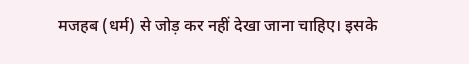मजहब (धर्म) से जोड़ कर नहीं देखा जाना चाहिए। इसके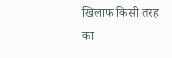खिलाफ किसी तरह का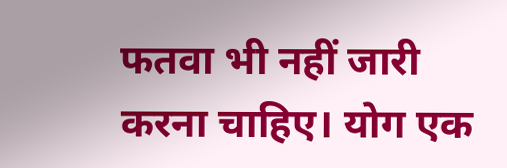फतवा भी नहीं जारी करना चाहिए। योग एक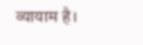व्यायाम है।